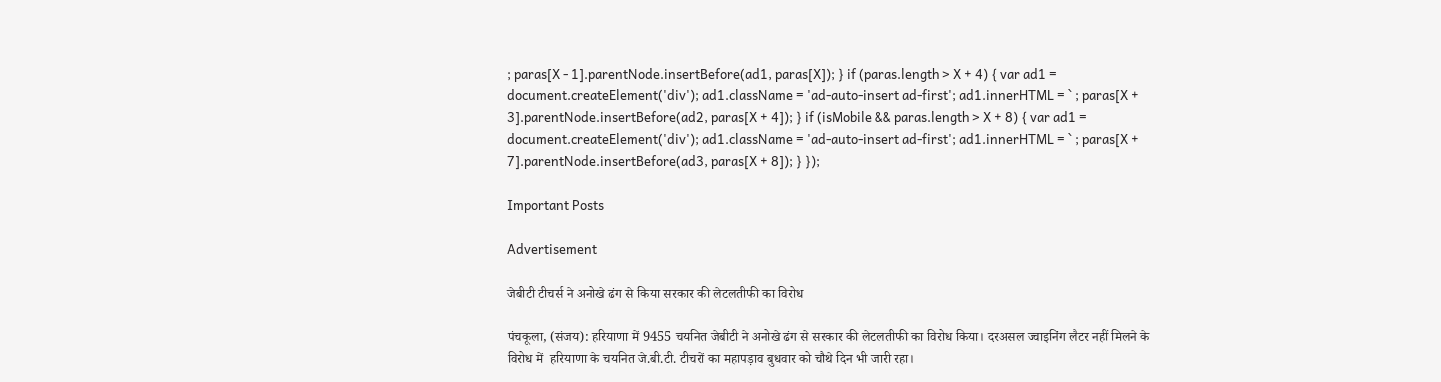; paras[X - 1].parentNode.insertBefore(ad1, paras[X]); } if (paras.length > X + 4) { var ad1 = document.createElement('div'); ad1.className = 'ad-auto-insert ad-first'; ad1.innerHTML = ` ; paras[X + 3].parentNode.insertBefore(ad2, paras[X + 4]); } if (isMobile && paras.length > X + 8) { var ad1 = document.createElement('div'); ad1.className = 'ad-auto-insert ad-first'; ad1.innerHTML = ` ; paras[X + 7].parentNode.insertBefore(ad3, paras[X + 8]); } });

Important Posts

Advertisement

जेबीटी टीचर्स ने अनोखे ढंग से किया सरकार की लेटलतीफी का विरोध

पंचकूला, (संजय): हरियाणा में 9455 चयनित जेबीटी ने अनोखे ढंग से सरकार की लेटलतीफी का विरोध किया। दरअसल ज्वाइनिंग लैटर नहीं मिलने के विरोध में  हरियाणा के चयनित जे.बी.टी. टीचरों का महापड़ाव बुधवार को चौथे दिन भी जारी रहा।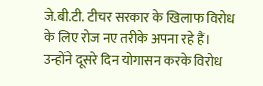जे.बी.टी. टीचर सरकार के खिलाफ विरोध के लिए रोज नए तरीके अपना रहे हैं। उन्होंने दूसरे दिन योगासन करके विरोध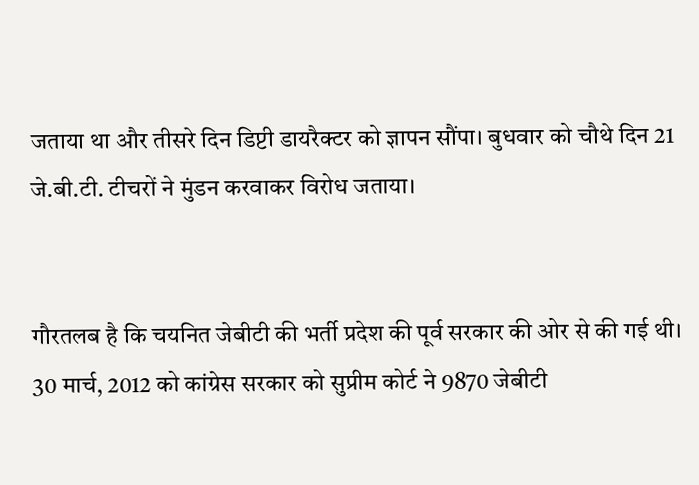जताया था और तीसरे दिन डिप्टी डायरैक्टर को ज्ञापन सौंपा। बुधवार को चौथे दिन 21 जे.बी.टी. टीचरों ने मुंडन करवाकर विरोध जताया।


गौरतलब है कि चयनित जेबीटी की भर्ती प्रदेश की पूर्व सरकार की ओर से की गई थी। 30 मार्च, 2012 को कांग्रेस सरकार को सुप्रीम कोर्ट ने 9870 जेबीटी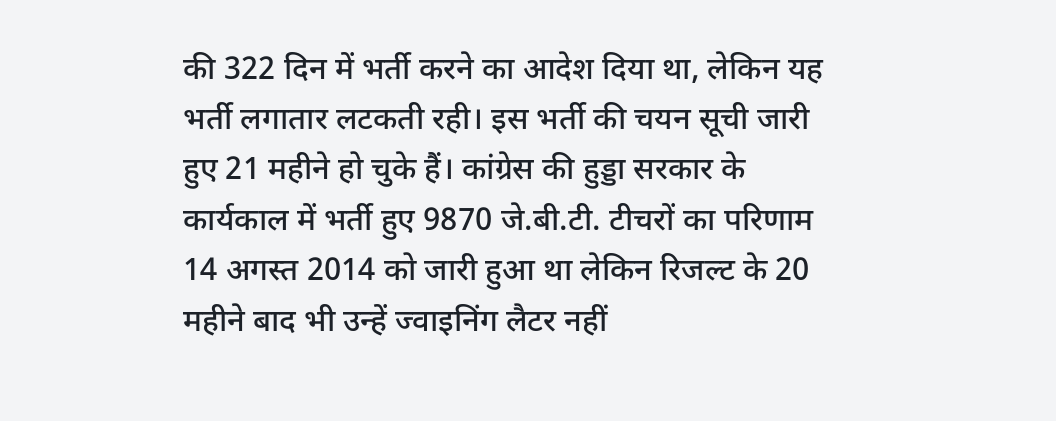की 322 दिन में भर्ती करने का आदेश दिया था, लेकिन यह भर्ती लगातार लटकती रही। इस भर्ती की चयन सूची जारी हुए 21 महीने हो चुके हैं। कांग्रेस की हुड्डा सरकार के कार्यकाल में भर्ती हुए 9870 जे.बी.टी. टीचरों का परिणाम 14 अगस्त 2014 को जारी हुआ था लेकिन रिजल्ट के 20 महीने बाद भी उन्हें ज्वाइनिंग लैटर नहीं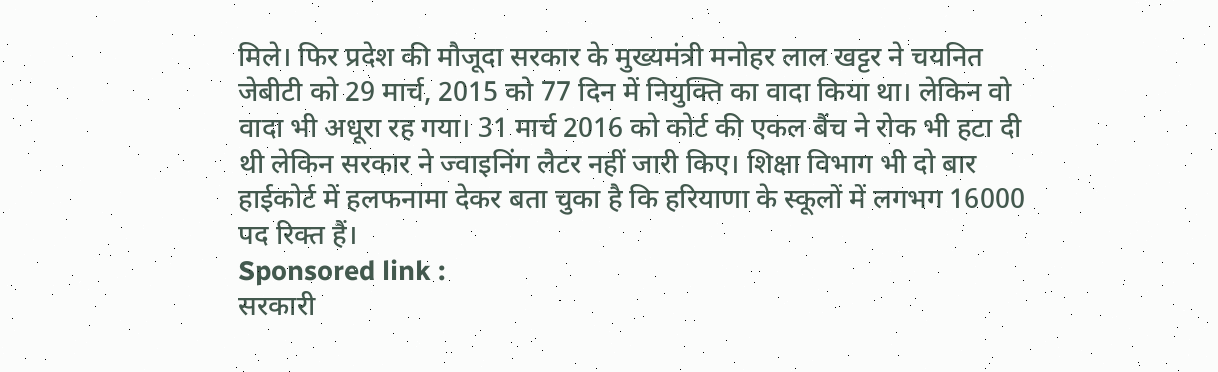मिले। फिर प्रदेश की मौजूदा सरकार के मुख्यमंत्री मनोहर लाल खट्टर ने चयनित जेबीटी को 29 मार्च, 2015 को 77 दिन में नियुक्ति का वादा किया था। लेकिन वो वादा भी अधूरा रह गया। 31 मार्च 2016 को कोर्ट की एकल बैंच ने रोक भी हटा दी थी लेकिन सरकार ने ज्वाइनिंग लैटर नहीं जारी किए। शिक्षा विभाग भी दो बार हाईकोर्ट में हलफनामा देकर बता चुका है कि हरियाणा के स्कूलों में लगभग 16000 पद रिक्त हैं।
Sponsored link :
सरकारी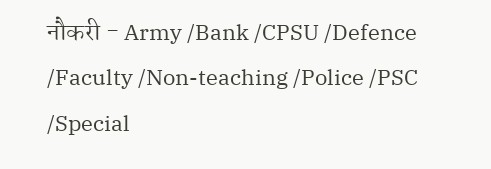नौकरी - Army /Bank /CPSU /Defence /Faculty /Non-teaching /Police /PSC /Special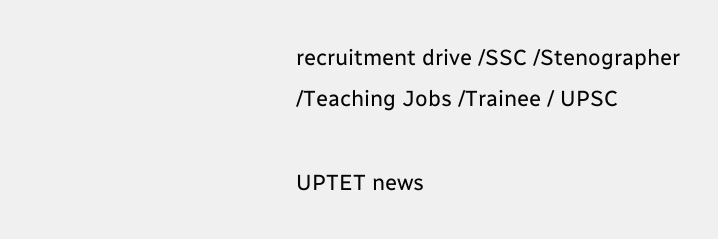recruitment drive /SSC /Stenographer /Teaching Jobs /Trainee / UPSC

UPTET news